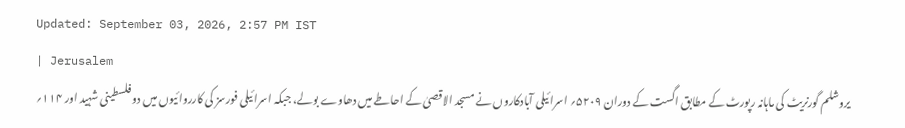Updated: September 03, 2026, 2:57 PM IST
| Jerusalem
یروشلم گورنریٹ کی ماہانہ رپورٹ کے مطابق اگست کے دوران ۵۲۰۹؍ اسرائیلی آبادکاروں نے مسجد الاقصیٰ کے احاطے میں دھاوے بولے، جبکہ اسرائیلی فورسز کی کارروائیوں میں دو فلسطینی شہید اور ۱۱۴؍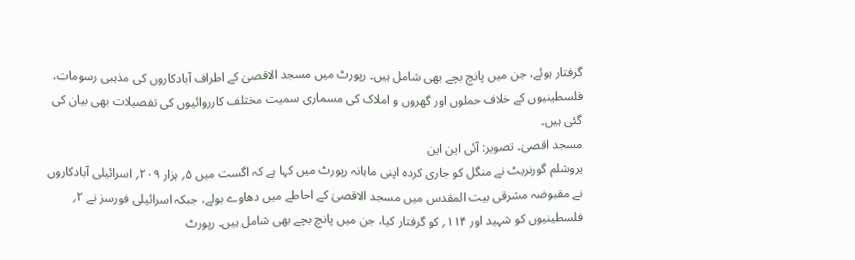گرفتار ہوئے، جن میں پانچ بچے بھی شامل ہیں۔ رپورٹ میں مسجد الاقصیٰ کے اطراف آبادکاروں کی مذہبی رسومات، فلسطینیوں کے خلاف حملوں اور گھروں و املاک کی مسماری سمیت مختلف کارروائیوں کی تفصیلات بھی بیان کی گئی ہیں۔
مسجد اقصیٰ۔ تصویر: آئی این این
یروشلم گورنریٹ نے منگل کو جاری کردہ اپنی ماہانہ رپورٹ میں کہا ہے کہ اگست میں ۵؍ ہزار ۲۰۹؍ اسرائیلی آبادکاروں نے مقبوضہ مشرقی بیت المقدس میں مسجد الاقصیٰ کے احاطے میں دھاوے بولے، جبکہ اسرائیلی فورسز نے ۲؍ فلسطینیوں کو شہید اور ۱۱۴؍ کو گرفتار کیا، جن میں پانچ بچے بھی شامل ہیں۔ رپورٹ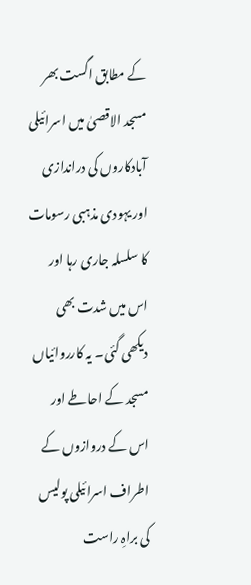کے مطابق اگست بھر مسجد الاقصیٰ میں اسرائیلی آبادکاروں کی دراندازی اور یہودی مذہبی رسومات کا سلسلہ جاری رہا اور اس میں شدت بھی دیکھی گئی۔ یہ کارروائیاں مسجد کے احاطے اور اس کے دروازوں کے اطراف اسرائیلی پولیس کی براہِ راست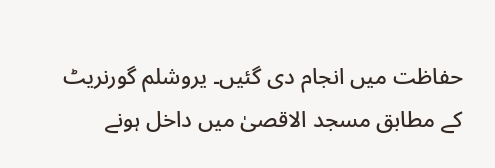حفاظت میں انجام دی گئیں۔ یروشلم گورنریٹ کے مطابق مسجد الاقصیٰ میں داخل ہونے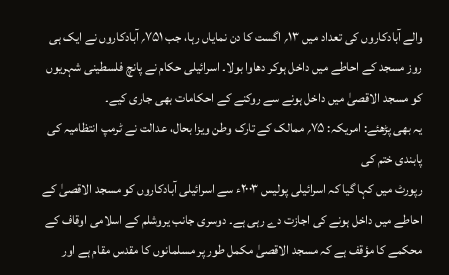والے آبادکاروں کی تعداد میں ۱۳؍ اگست کا دن نمایاں رہا، جب ۷۵۱؍ آبادکاروں نے ایک ہی روز مسجد کے احاطے میں داخل ہوکر دھاوا بولا۔ اسرائیلی حکام نے پانچ فلسطینی شہریوں کو مسجد الاقصیٰ میں داخل ہونے سے روکنے کے احکامات بھی جاری کیے۔
یہ بھی پڑھئے: امریکہ: ۷۵؍ ممالک کے تارک وطن ویزا بحال، عدالت نے ٹرمپ انتظامیہ کی پابندی ختم کی
رپورٹ میں کہا گیا کہ اسرائیلی پولیس ۲۰۰۳ء سے اسرائیلی آبادکاروں کو مسجد الاقصیٰ کے احاطے میں داخل ہونے کی اجازت دے رہی ہے۔ دوسری جانب یروشلم کے اسلامی اوقاف کے محکمے کا مؤقف ہے کہ مسجد الاقصیٰ مکمل طور پر مسلمانوں کا مقدس مقام ہے اور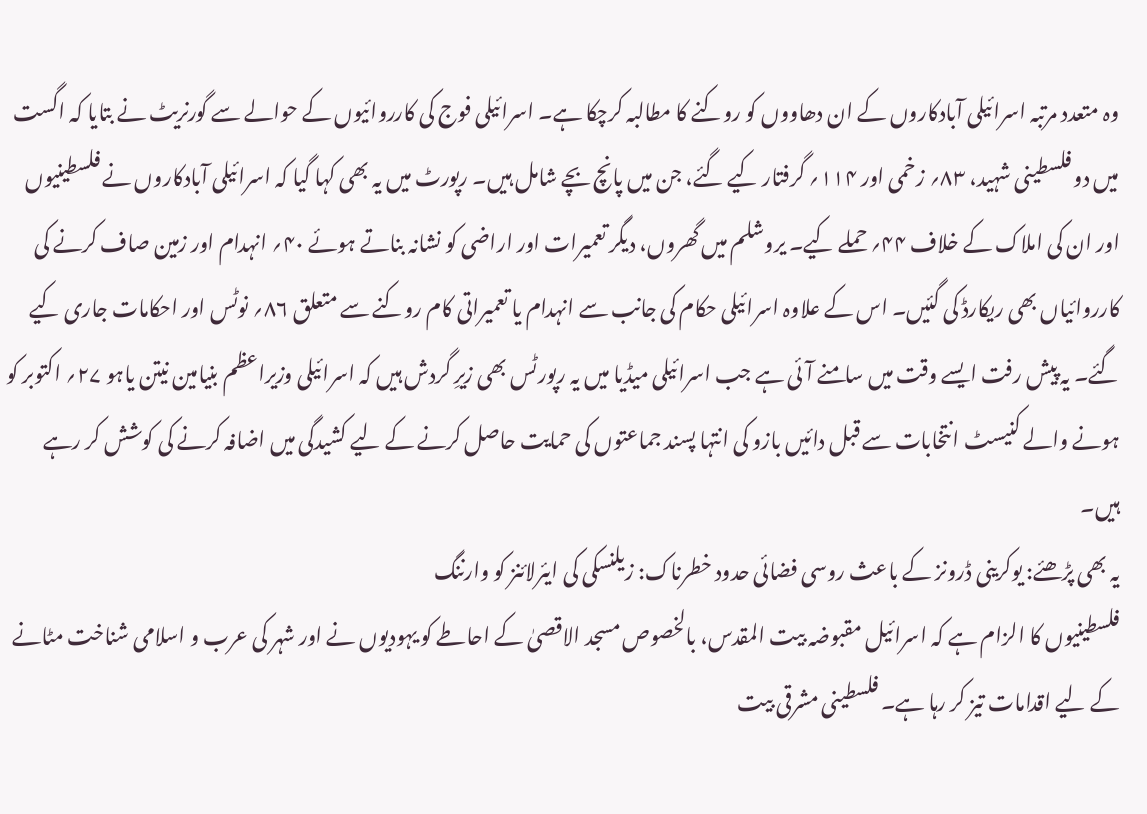وہ متعدد مرتبہ اسرائیلی آبادکاروں کے ان دھاووں کو روکنے کا مطالبہ کرچکا ہے۔ اسرائیلی فوج کی کارروائیوں کے حوالے سے گورنریٹ نے بتایا کہ اگست میں دو فلسطینی شہید، ۸۳؍ زخمی اور ۱۱۴؍ گرفتار کیے گئے، جن میں پانچ بچے شامل ہیں۔ رپورٹ میں یہ بھی کہا گیا کہ اسرائیلی آبادکاروں نے فلسطینیوں اور ان کی املاک کے خلاف ۴۴؍ حملے کیے۔ یروشلم میں گھروں، دیگر تعمیرات اور اراضی کو نشانہ بناتے ہوئے ۴۰؍ انہدام اور زمین صاف کرنے کی کارروائیاں بھی ریکارڈ کی گئیں۔ اس کے علاوہ اسرائیلی حکام کی جانب سے انہدام یا تعمیراتی کام روکنے سے متعلق ۸۶؍ نوٹس اور احکامات جاری کیے گئے۔ یہ پیش رفت ایسے وقت میں سامنے آئی ہے جب اسرائیلی میڈیا میں یہ رپورٹس بھی زیرِ گردش ہیں کہ اسرائیلی وزیراعظم بنیامین نیتن یاہو ۲۷؍ اکتوبر کو ہونے والے کنیسٹ انتخابات سے قبل دائیں بازو کی انتہا پسند جماعتوں کی حمایت حاصل کرنے کے لیے کشیدگی میں اضافہ کرنے کی کوشش کر رہے ہیں۔
یہ بھی پڑھئے: یوکرینی ڈرونز کے باعث روسی فضائی حدود خطرناک: زیلنسکی کی ایئرلائنز کو وارننگ
فلسطینیوں کا الزام ہے کہ اسرائیل مقبوضہ بیت المقدس، بالخصوص مسجد الاقصیٰ کے احاطے کو یہودیوں نے اور شہر کی عرب و اسلامی شناخت مٹانے کے لیے اقدامات تیز کر رہا ہے۔ فلسطینی مشرقی بیت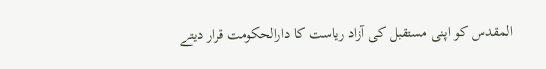المقدس کو اپنی مستقبل کی آزاد ریاست کا دارالحکومت قرار دیتے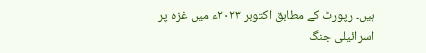ہیں۔ رپورٹ کے مطابق اکتوبر ۲۰۲۳ء میں غزہ پر اسرائیلی جنگ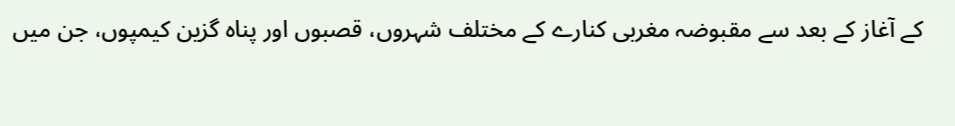کے آغاز کے بعد سے مقبوضہ مغربی کنارے کے مختلف شہروں، قصبوں اور پناہ گزین کیمپوں، جن میں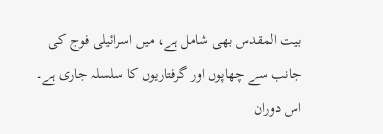بیت المقدس بھی شامل ہے، میں اسرائیلی فوج کی جانب سے چھاپوں اور گرفتاریوں کا سلسلہ جاری ہے۔ اس دوران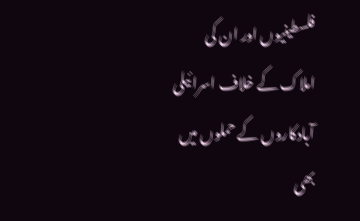فلسطینیوں اور ان کی املاک کے خلاف اسرائیلی آبادکاروں کے حملوں میں بھی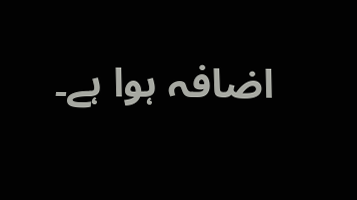اضافہ ہوا ہے۔